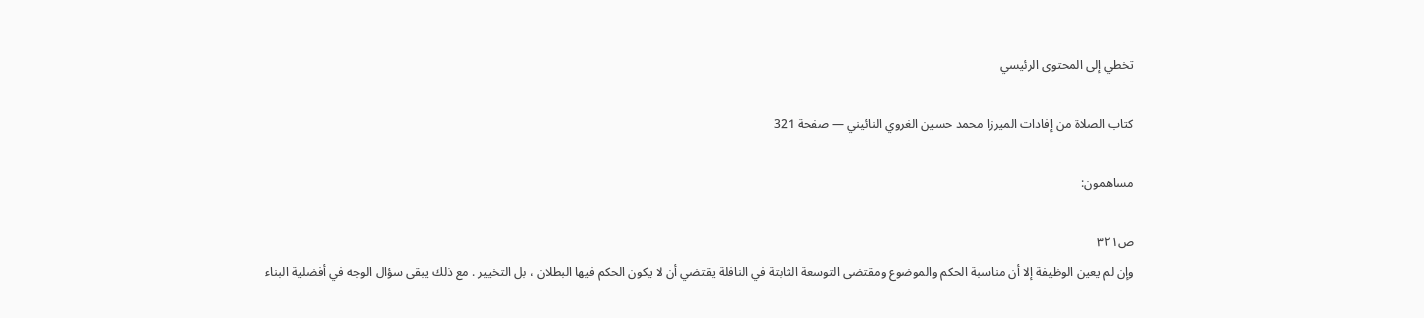تخطي إلى المحتوى الرئيسي

كتاب الصلاة من إفادات الميرزا محمد حسين الغروي النائيني — صفحة 321

مساهمون:

ص٣٢١
وإن لم يعين الوظيفة إلا أن مناسبة الحكم والموضوع ومقتضى التوسعة الثابتة في النافلة يقتضي أن لا يكون الحكم فيها البطلان ، بل التخيير . مع ذلك يبقى سؤال الوجه في أفضلية البناء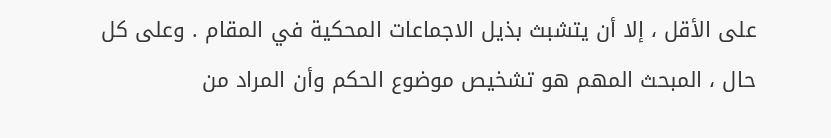على الأقل ، إلا أن يتشبث بذيل الاجماعات المحكية في المقام . وعلى كل حال ، المبحث المهم هو تشخيص موضوع الحكم وأن المراد من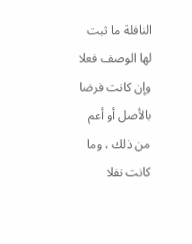النافلة ما ثبت لها الوصف فعلا وإن كانت فرضا بالأصل أو أعم من ذلك ، وما كانت نفلا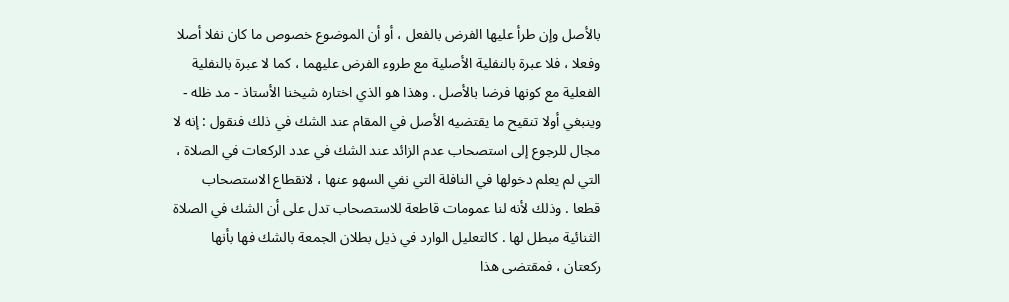بالأصل وإن طرأ عليها الفرض بالفعل ، أو أن الموضوع خصوص ما كان نفلا أصلا وفعلا ، فلا عبرة بالنفلية الأصلية مع طروء الفرض عليهما ، كما لا عبرة بالنفلية الفعلية مع كونها فرضا بالأصل . وهذا هو الذي اختاره شيخنا الأستاذ - مد ظله - وينبغي أولا تنقيح ما يقتضيه الأصل في المقام عند الشك في ذلك فنقول : إنه لا مجال للرجوع إلى استصحاب عدم الزائد عند الشك في عدد الركعات في الصلاة ، التي لم يعلم دخولها في النافلة التي نفي السهو عنها ، لانقطاع الاستصحاب قطعا . وذلك لأنه لنا عمومات قاطعة للاستصحاب تدل على أن الشك في الصلاة الثنائية مبطل لها . كالتعليل الوارد في ذيل بطلان الجمعة بالشك فها بأنها ركعتان ، فمقتضى هذا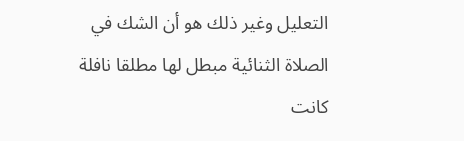التعليل وغير ذلك هو أن الشك في الصلاة الثنائية مبطل لها مطلقا نافلة كانت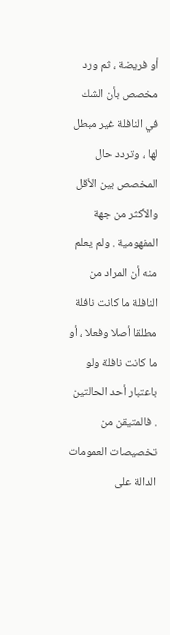أو فريضة ، ثم ورد مخصص بأن الشك في النافلة غير مبطل لها ، وتردد حال المخصص بين الأقل والأكثر من جهة المفهومية . ولم يعلم منه أن المراد من النافلة ما كانت نافلة مطلقا أصلا وفعلا ، أو ما كانت نافلة ولو باعتبار أحد الحالتين . فالمتيقن من تخصيصات العمومات الدالة على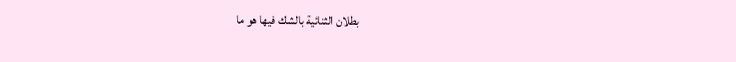بطلان الثنائية بالشك فيها هو ما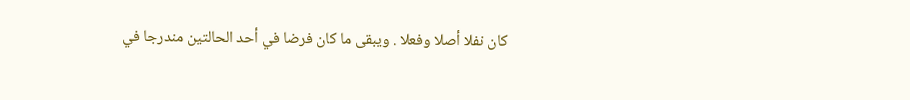كان نفلا أصلا وفعلا . ويبقى ما كان فرضا في أحد الحالتين مندرجا في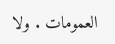العمومات . ولا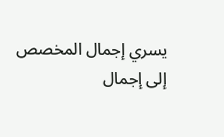يسري إجمال المخصص إلى إجمال